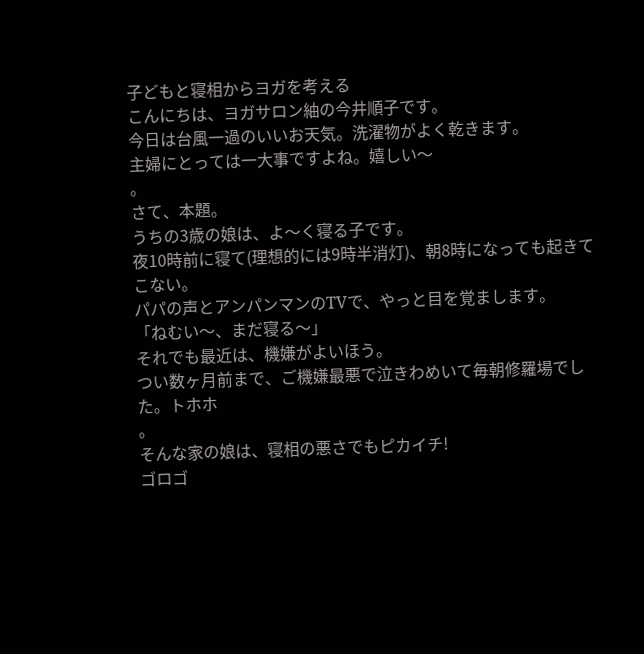子どもと寝相からヨガを考える
こんにちは、ヨガサロン紬の今井順子です。
今日は台風一過のいいお天気。洗濯物がよく乾きます。
主婦にとっては一大事ですよね。嬉しい〜
。
さて、本題。
うちの3歳の娘は、よ〜く寝る子です。
夜10時前に寝て(理想的には9時半消灯)、朝8時になっても起きてこない。
パパの声とアンパンマンのTVで、やっと目を覚まします。
「ねむい〜、まだ寝る〜」
それでも最近は、機嫌がよいほう。
つい数ヶ月前まで、ご機嫌最悪で泣きわめいて毎朝修羅場でした。トホホ
。
そんな家の娘は、寝相の悪さでもピカイチ!
ゴロゴ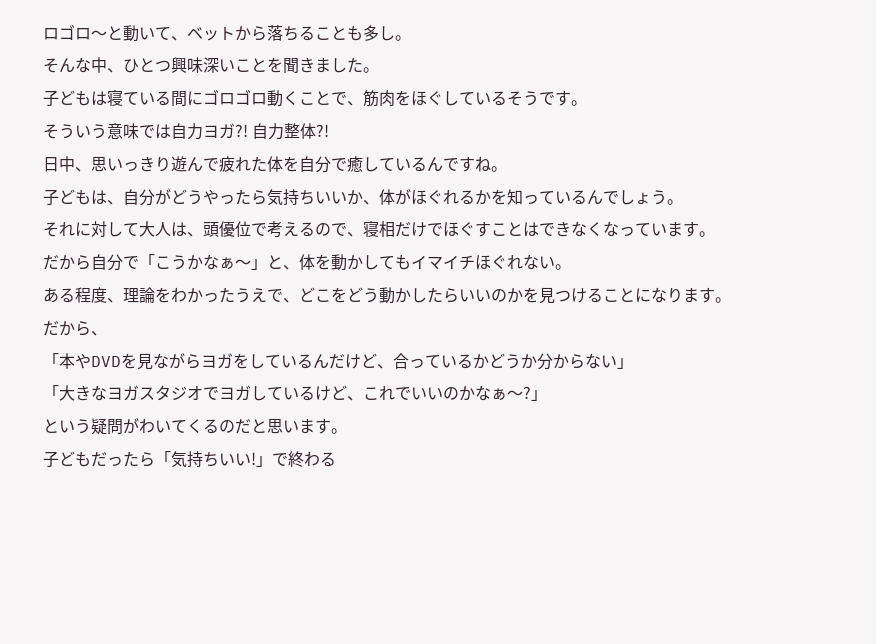ロゴロ〜と動いて、ベットから落ちることも多し。
そんな中、ひとつ興味深いことを聞きました。
子どもは寝ている間にゴロゴロ動くことで、筋肉をほぐしているそうです。
そういう意味では自力ヨガ?! 自力整体?!
日中、思いっきり遊んで疲れた体を自分で癒しているんですね。
子どもは、自分がどうやったら気持ちいいか、体がほぐれるかを知っているんでしょう。
それに対して大人は、頭優位で考えるので、寝相だけでほぐすことはできなくなっています。
だから自分で「こうかなぁ〜」と、体を動かしてもイマイチほぐれない。
ある程度、理論をわかったうえで、どこをどう動かしたらいいのかを見つけることになります。
だから、
「本やDVDを見ながらヨガをしているんだけど、合っているかどうか分からない」
「大きなヨガスタジオでヨガしているけど、これでいいのかなぁ〜?」
という疑問がわいてくるのだと思います。
子どもだったら「気持ちいい!」で終わる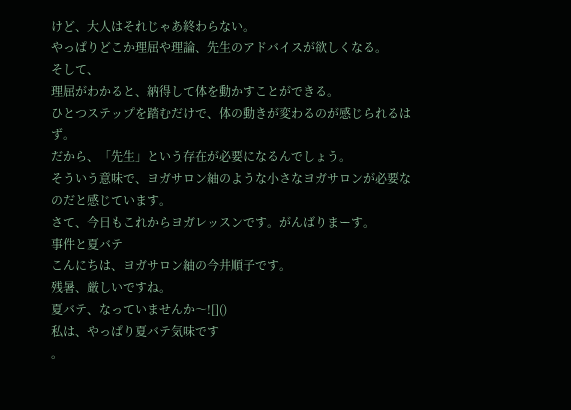けど、大人はそれじゃあ終わらない。
やっぱりどこか理屈や理論、先生のアドバイスが欲しくなる。
そして、
理屈がわかると、納得して体を動かすことができる。
ひとつステップを踏むだけで、体の動きが変わるのが感じられるはず。
だから、「先生」という存在が必要になるんでしょう。
そういう意味で、ヨガサロン紬のような小さなヨガサロンが必要なのだと感じています。
さて、今日もこれからヨガレッスンです。がんばりまーす。
事件と夏バテ
こんにちは、ヨガサロン紬の今井順子です。
残暑、厳しいですね。
夏バテ、なっていませんか〜![]()
私は、やっぱり夏バテ気味です
。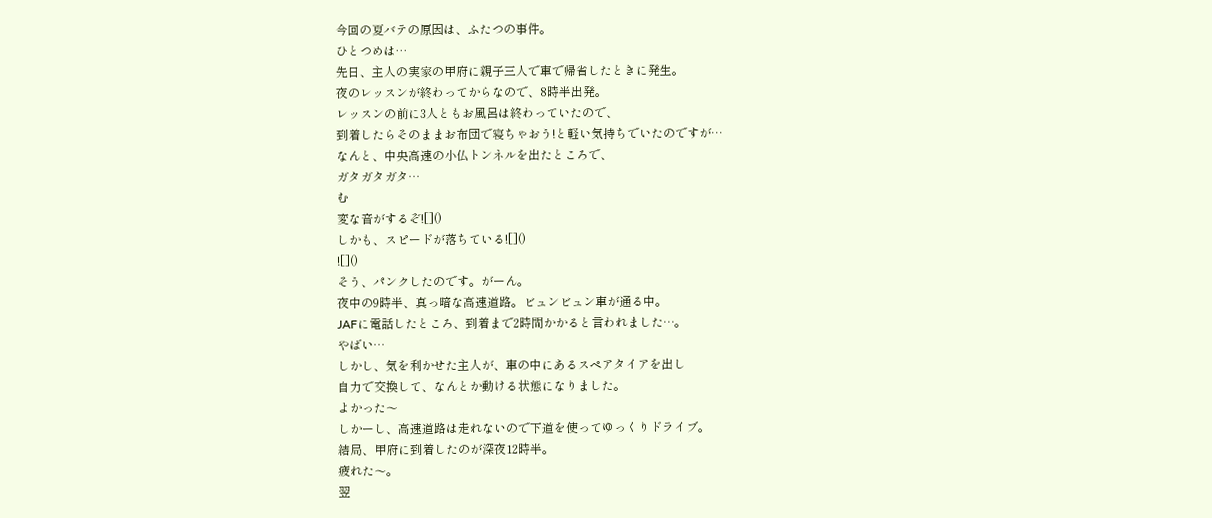今回の夏バテの原因は、ふたつの事件。
ひとつめは…
先日、主人の実家の甲府に親子三人で車で帰省したときに発生。
夜のレッスンが終わってからなので、8時半出発。
レッスンの前に3人ともお風呂は終わっていたので、
到着したらそのままお布団で寝ちゃおう!と軽い気持ちでいたのですが…
なんと、中央高速の小仏トンネルを出たところで、
ガタガタガタ…
む
変な音がするぞ![]()
しかも、スピードが落ちている![]()
![]()
そう、パンクしたのです。がーん。
夜中の9時半、真っ暗な高速道路。ビュンビュン車が通る中。
JAFに電話したところ、到着まで2時間かかると言われました…。
やばい…
しかし、気を利かせた主人が、車の中にあるスペアタイアを出し
自力で交換して、なんとか動ける状態になりました。
よかった〜
しかーし、高速道路は走れないので下道を使ってゆっくりドライブ。
結局、甲府に到着したのが深夜12時半。
疲れた〜。
翌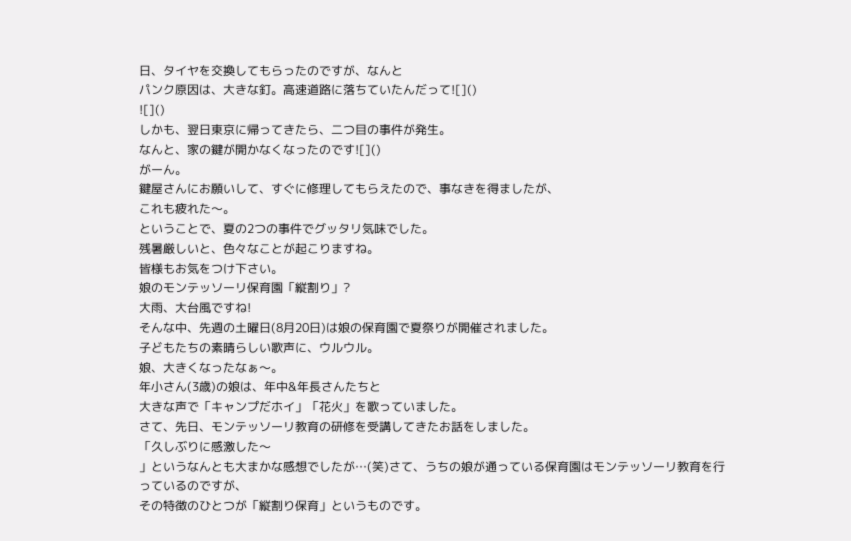日、タイヤを交換してもらったのですが、なんと
パンク原因は、大きな釘。高速道路に落ちていたんだって![]()
![]()
しかも、翌日東京に帰ってきたら、二つ目の事件が発生。
なんと、家の鍵が開かなくなったのです![]()
がーん。
鍵屋さんにお願いして、すぐに修理してもらえたので、事なきを得ましたが、
これも疲れた〜。
ということで、夏の2つの事件でグッタリ気味でした。
残暑厳しいと、色々なことが起こりますね。
皆様もお気をつけ下さい。
娘のモンテッソーリ保育園「縦割り」?
大雨、大台風ですね!
そんな中、先週の土曜日(8月20日)は娘の保育園で夏祭りが開催されました。
子どもたちの素晴らしい歌声に、ウルウル。
娘、大きくなったなぁ〜。
年小さん(3歳)の娘は、年中&年長さんたちと
大きな声で「キャンプだホイ」「花火」を歌っていました。
さて、先日、モンテッソーリ教育の研修を受講してきたお話をしました。
「久しぶりに感激した〜
」というなんとも大まかな感想でしたが…(笑)さて、うちの娘が通っている保育園はモンテッソーリ教育を行っているのですが、
その特徴のひとつが「縦割り保育」というものです。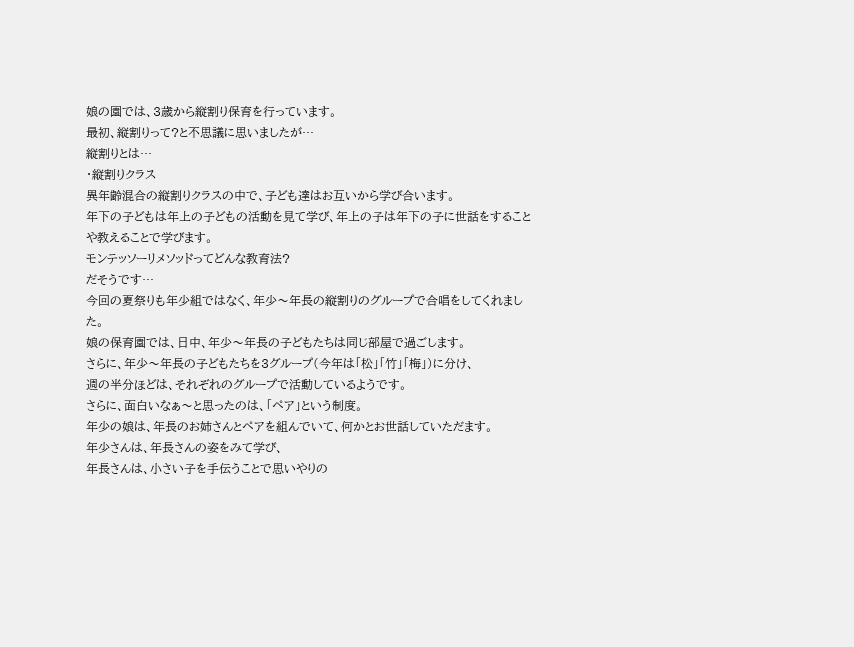娘の園では、3歳から縦割り保育を行っています。
最初、縦割りって?と不思議に思いましたが…
縦割りとは…
・縦割りクラス
異年齢混合の縦割りクラスの中で、子ども達はお互いから学び合います。
年下の子どもは年上の子どもの活動を見て学び、年上の子は年下の子に世話をすることや教えることで学びます。
モンテッソーリメソッドってどんな教育法?
だそうです…
今回の夏祭りも年少組ではなく、年少〜年長の縦割りのグループで合唱をしてくれました。
娘の保育園では、日中、年少〜年長の子どもたちは同じ部屋で過ごします。
さらに、年少〜年長の子どもたちを3グループ(今年は「松」「竹」「梅」)に分け、
週の半分ほどは、それぞれのグループで活動しているようです。
さらに、面白いなぁ〜と思ったのは、「ペア」という制度。
年少の娘は、年長のお姉さんとペアを組んでいて、何かとお世話していただます。
年少さんは、年長さんの姿をみて学び、
年長さんは、小さい子を手伝うことで思いやりの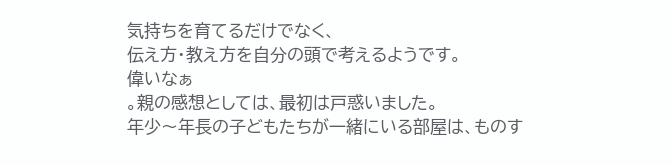気持ちを育てるだけでなく、
伝え方・教え方を自分の頭で考えるようです。
偉いなぁ
。親の感想としては、最初は戸惑いました。
年少〜年長の子どもたちが一緒にいる部屋は、ものす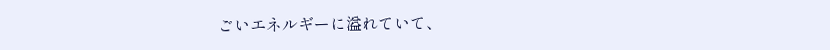ごいエネルギーに溢れていて、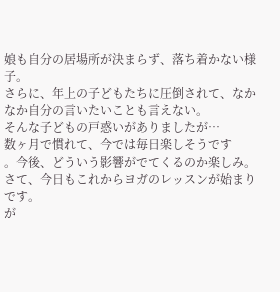娘も自分の居場所が決まらず、落ち着かない様子。
さらに、年上の子どもたちに圧倒されて、なかなか自分の言いたいことも言えない。
そんな子どもの戸惑いがありましたが…
数ヶ月で慣れて、今では毎日楽しそうです
。今後、どういう影響がでてくるのか楽しみ。
さて、今日もこれからヨガのレッスンが始まりです。
が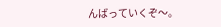んばっていくぞ〜。